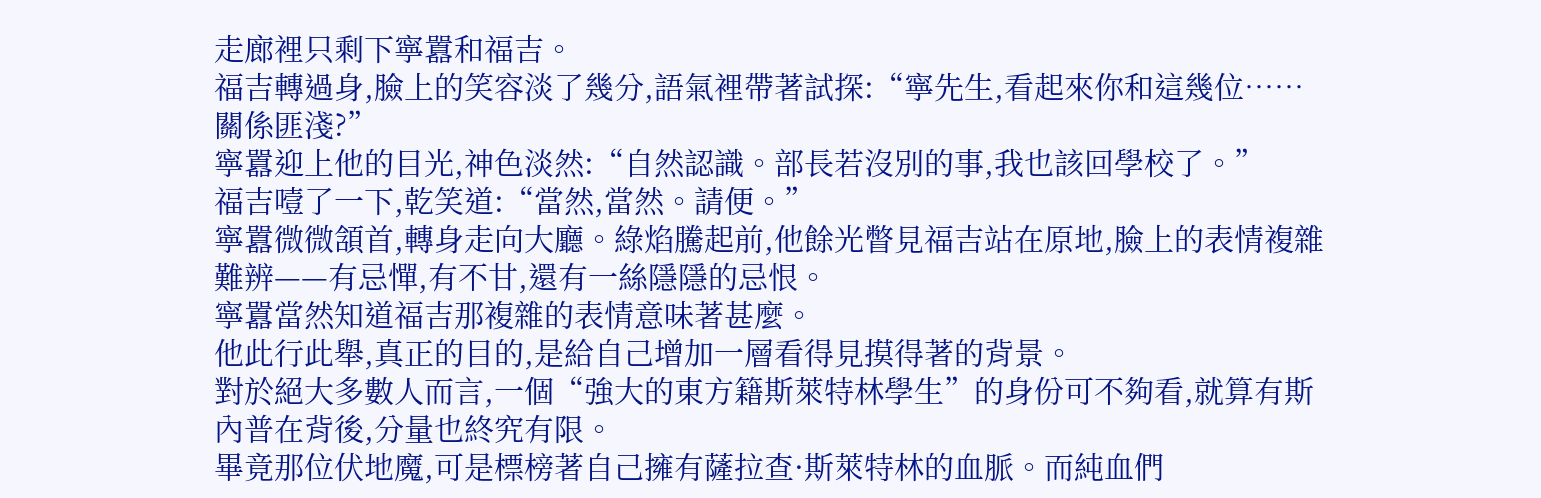走廊裡只剩下寧囂和福吉。
福吉轉過身,臉上的笑容淡了幾分,語氣裡帶著試探:“寧先生,看起來你和這幾位……關係匪淺?”
寧囂迎上他的目光,神色淡然:“自然認識。部長若沒別的事,我也該回學校了。”
福吉噎了一下,乾笑道:“當然,當然。請便。”
寧囂微微頷首,轉身走向大廳。綠焰騰起前,他餘光瞥見福吉站在原地,臉上的表情複雜難辨——有忌憚,有不甘,還有一絲隱隱的忌恨。
寧囂當然知道福吉那複雜的表情意味著甚麼。
他此行此舉,真正的目的,是給自己增加一層看得見摸得著的背景。
對於絕大多數人而言,一個“強大的東方籍斯萊特林學生”的身份可不夠看,就算有斯內普在背後,分量也終究有限。
畢竟那位伏地魔,可是標榜著自己擁有薩拉查·斯萊特林的血脈。而純血們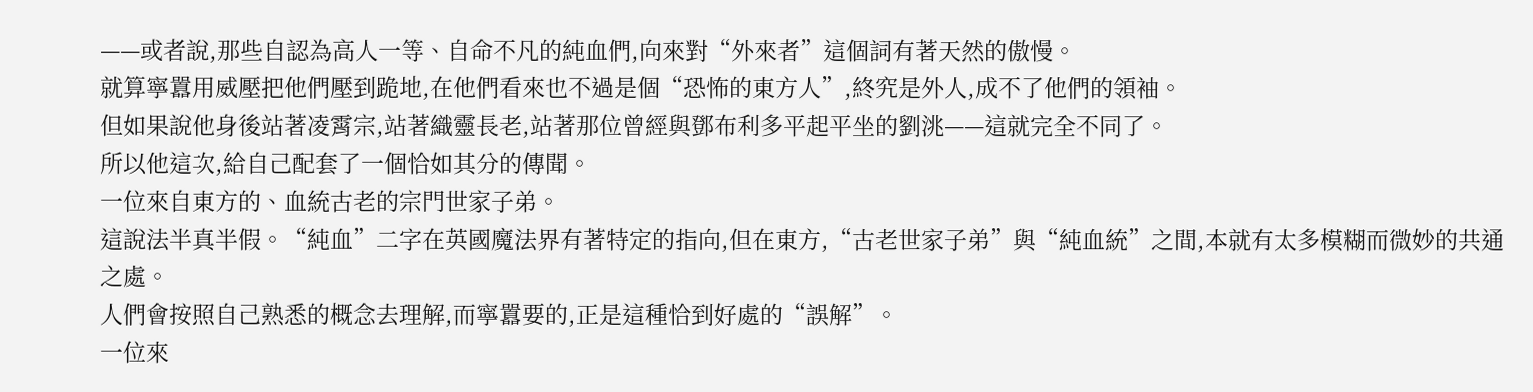——或者說,那些自認為高人一等、自命不凡的純血們,向來對“外來者”這個詞有著天然的傲慢。
就算寧囂用威壓把他們壓到跪地,在他們看來也不過是個“恐怖的東方人”,終究是外人,成不了他們的領袖。
但如果說他身後站著凌霄宗,站著織靈長老,站著那位曾經與鄧布利多平起平坐的劉洮——這就完全不同了。
所以他這次,給自己配套了一個恰如其分的傳聞。
一位來自東方的、血統古老的宗門世家子弟。
這說法半真半假。“純血”二字在英國魔法界有著特定的指向,但在東方,“古老世家子弟”與“純血統”之間,本就有太多模糊而微妙的共通之處。
人們會按照自己熟悉的概念去理解,而寧囂要的,正是這種恰到好處的“誤解”。
一位來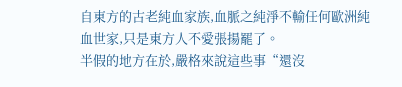自東方的古老純血家族,血脈之純淨不輸任何歐洲純血世家,只是東方人不愛張揚罷了。
半假的地方在於,嚴格來說這些事“還沒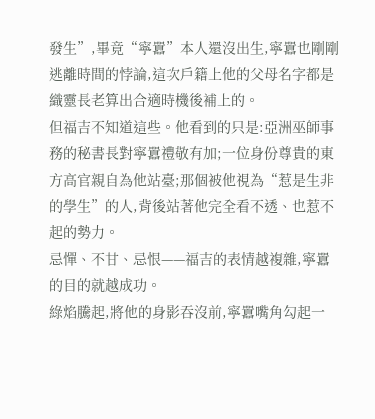發生”,畢竟“寧囂”本人還沒出生,寧囂也剛剛逃離時間的悖論,這次戶籍上他的父母名字都是織靈長老算出合適時機後補上的。
但福吉不知道這些。他看到的只是:亞洲巫師事務的秘書長對寧囂禮敬有加;一位身份尊貴的東方高官親自為他站臺;那個被他視為“惹是生非的學生”的人,背後站著他完全看不透、也惹不起的勢力。
忌憚、不甘、忌恨——福吉的表情越複雜,寧囂的目的就越成功。
綠焰騰起,將他的身影吞沒前,寧囂嘴角勾起一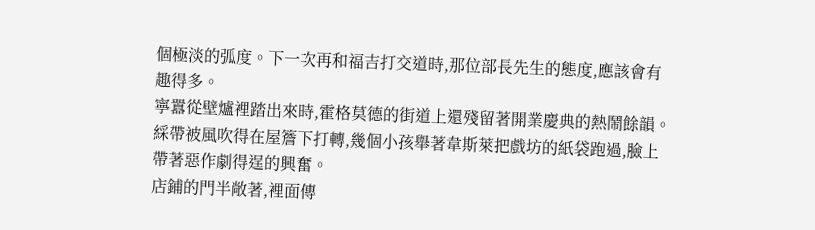個極淡的弧度。下一次再和福吉打交道時,那位部長先生的態度,應該會有趣得多。
寧囂從壁爐裡踏出來時,霍格莫德的街道上還殘留著開業慶典的熱鬧餘韻。綵帶被風吹得在屋簷下打轉,幾個小孩舉著韋斯萊把戲坊的紙袋跑過,臉上帶著惡作劇得逞的興奮。
店鋪的門半敞著,裡面傳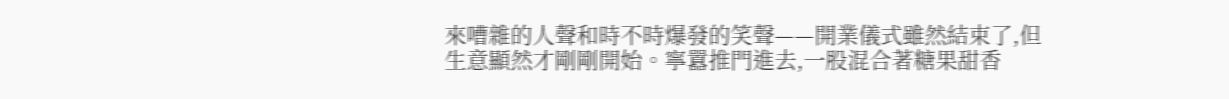來嘈雜的人聲和時不時爆發的笑聲——開業儀式雖然結束了,但生意顯然才剛剛開始。寧囂推門進去,一股混合著糖果甜香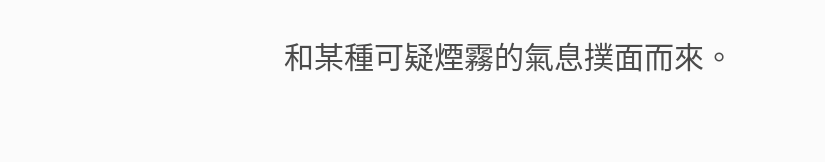和某種可疑煙霧的氣息撲面而來。